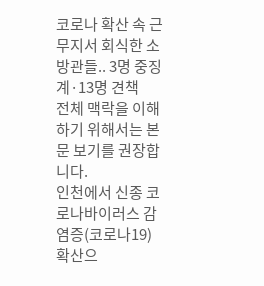코로나 확산 속 근무지서 회식한 소방관들.. 3명 중징계·13명 견책
전체 맥락을 이해하기 위해서는 본문 보기를 권장합니다.
인천에서 신종 코로나바이러스 감염증(코로나19) 확산으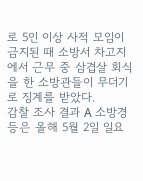로 5인 이상 사적 모임이 금지된 때 소방서 차고지에서 근무 중 삼겹살 회식을 한 소방관들이 무더기로 징계를 받았다.
감찰 조사 결과 A 소방경 등은 올해 5월 2일 일요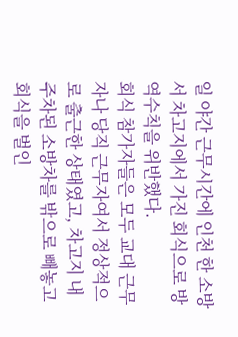일 야간 근무시간에 인천 한 소방서 차고지에서 가진 회식으로 방역수칙을 위반했다.
회식 참가자들은 모두 교대 근무자나 당직 근무자여서 정상적으로 출근한 상태였고, 차고지 내 주차된 소방차를 밖으로 빼놓고 회식을 벌인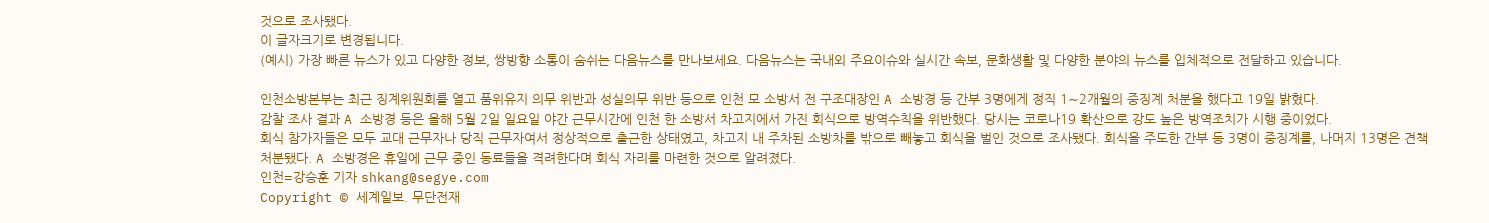것으로 조사됐다.
이 글자크기로 변경됩니다.
(예시) 가장 빠른 뉴스가 있고 다양한 정보, 쌍방향 소통이 숨쉬는 다음뉴스를 만나보세요. 다음뉴스는 국내외 주요이슈와 실시간 속보, 문화생활 및 다양한 분야의 뉴스를 입체적으로 전달하고 있습니다.

인천소방본부는 최근 징계위원회를 열고 품위유지 의무 위반과 성실의무 위반 등으로 인천 모 소방서 전 구조대장인 A 소방경 등 간부 3명에게 정직 1∼2개월의 중징계 처분을 했다고 19일 밝혔다.
감찰 조사 결과 A 소방경 등은 올해 5월 2일 일요일 야간 근무시간에 인천 한 소방서 차고지에서 가진 회식으로 방역수칙을 위반했다. 당시는 코로나19 확산으로 강도 높은 방역조치가 시행 중이었다.
회식 참가자들은 모두 교대 근무자나 당직 근무자여서 정상적으로 출근한 상태였고, 차고지 내 주차된 소방차를 밖으로 빼놓고 회식을 벌인 것으로 조사됐다. 회식을 주도한 간부 등 3명이 중징계를, 나머지 13명은 견책 처분됐다. A 소방경은 휴일에 근무 중인 동료들을 격려한다며 회식 자리를 마련한 것으로 알려졌다.
인천=강승훈 기자 shkang@segye.com
Copyright © 세계일보. 무단전재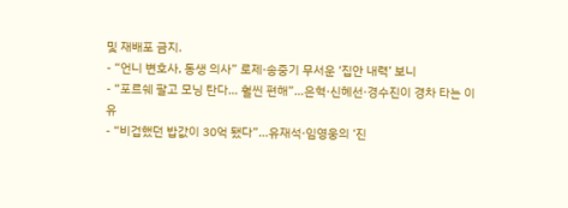및 재배포 금지.
- “언니 변호사, 동생 의사” 로제·송중기 무서운 ‘집안 내력’ 보니
- “포르쉐 팔고 모닝 탄다… 훨씬 편해”…은혁·신혜선·경수진이 경차 타는 이유
- “비겁했던 밥값이 30억 됐다”…유재석·임영웅의 ‘진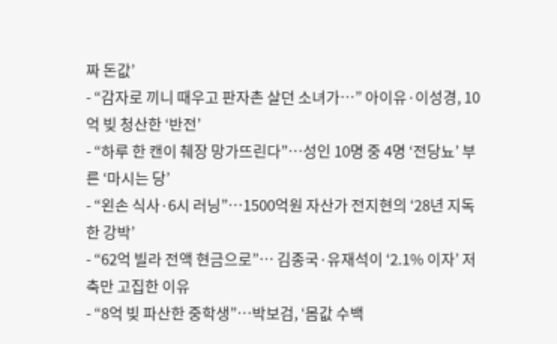짜 돈값’
- “감자로 끼니 때우고 판자촌 살던 소녀가…” 아이유·이성경, 10억 빚 청산한 ‘반전’
- “하루 한 캔이 췌장 망가뜨린다”…성인 10명 중 4명 ‘전당뇨’ 부른 ‘마시는 당’
- “왼손 식사·6시 러닝”…1500억원 자산가 전지현의 ‘28년 지독한 강박’
- “62억 빌라 전액 현금으로”… 김종국·유재석이 ‘2.1% 이자’ 저축만 고집한 이유
- “8억 빚 파산한 중학생”…박보검, ‘몸값 수백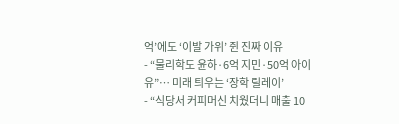억’에도 ‘이발 가위’ 쥔 진짜 이유
- “물리학도 윤하·6억 지민·50억 아이유”… 미래 틔우는 ‘장학 릴레이’
- “식당서 커피머신 치웠더니 매출 10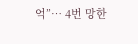억”… 4번 망한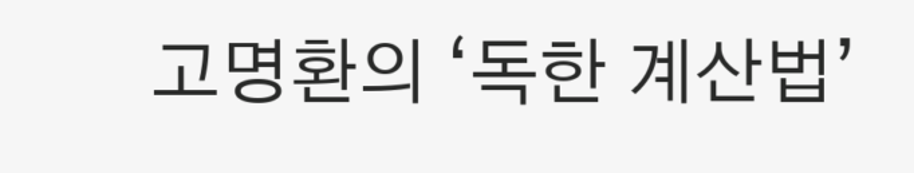고명환의 ‘독한 계산법’